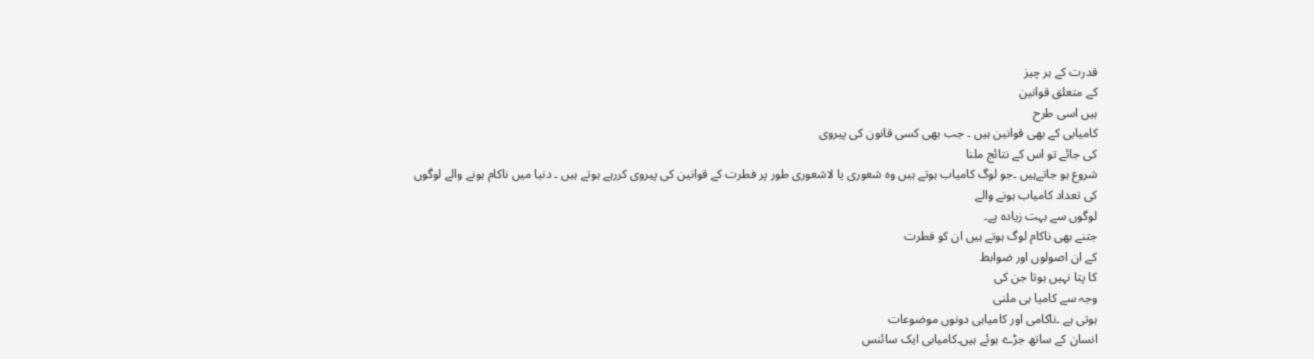قدرت کے ہر چیز
کے متعلق قوانین
ہیں اسی طرح
کامیابی کے بھی قوانین ہیں ۔ جب بھی کسی قانون کی پیروی
کی جائے تو اس کے نتائج ملنا
شروع ہو جاتےہیں ۔جو لوگ کامیاب ہوتے ہیں وہ شعوری یا لاشعوری طور پر فطرت کے قوانین کی پیروی کررہے ہوتے ہیں ۔ دنیا میں ناکام ہونے والے لوگوں
کی تعداد کامیاب ہونے والے
لوگوں سے بہت زیادہ ہے۔
جتنے بھی ناکام لوگ ہوتے ہیں ان کو فطرت
کے ان اصولوں اور ضوابط
کا پتا نہیں ہوتا جن کی
وجہ سے کامیا بی ملنی
ہوتی ہے ۔ناکامی اور کامیابی دونوں موضوعات
انسان کے ساتھ جڑے ہوئے ہیں۔کامیابی ایک سائنس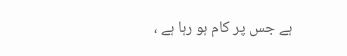ہے جس پر کام ہو رہا ہے ،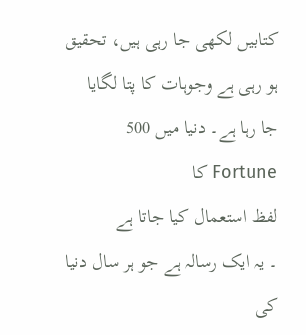کتابیں لکھی جا رہی ہیں، تحقیق
ہو رہی ہے وجوہات کا پتا لگایا
جا رہا ہے۔ دنیا میں 500 Fortune کا
لفظ استعمال کیا جاتا ہے
۔ یہ ایک رسالہ ہے جو ہر سال دنیا
کی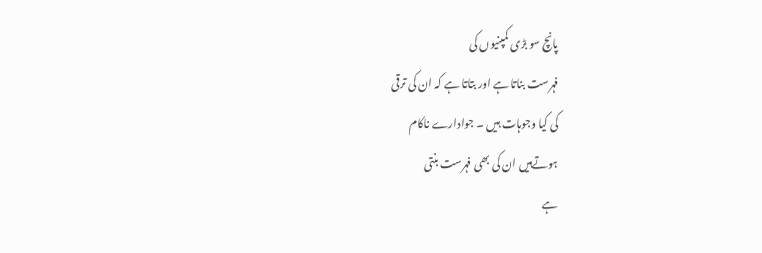پانچ سو بڑی کمپنیوں کی
فہرست بناتا ہے اور بتاتا ہے کہ ان کی ترقی
کی کیا وجوہات ہیں ۔ جوادارے ناکام
ہوتےہیں ان کی بھی فہرست بنتی
ہے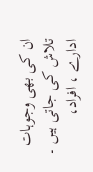ان کی بھی وجوہات
تلاش کی جاتی ہیں ۔ ادارے ، افراد،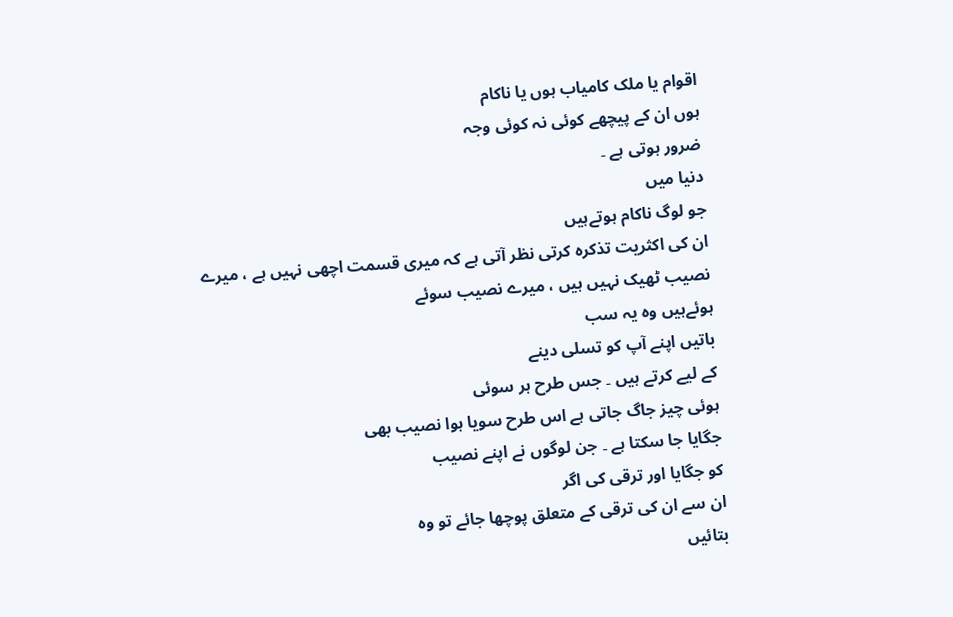اقوام یا ملک کامیاب ہوں یا ناکام
ہوں ان کے پیچھے کوئی نہ کوئی وجہ
ضرور ہوتی ہے ۔
دنیا میں
جو لوگ ناکام ہوتےہیں
ان کی اکثریت تذکرہ کرتی نظر آتی ہے کہ میری قسمت اچھی نہیں ہے ، میرے
نصیب ٹھیک نہیں ہیں ، میرے نصیب سوئے
ہوئےہیں وہ یہ سب
باتیں اپنے آپ کو تسلی دینے
کے لیے کرتے ہیں ۔ جس طرح ہر سوئی
ہوئی چیز جاگ جاتی ہے اس طرح سویا ہوا نصیب بھی
جگایا جا سکتا ہے ۔ جن لوگوں نے اپنے نصیب
کو جگایا اور ترقی کی اگر
ان سے ان کی ترقی کے متعلق پوچھا جائے تو وہ
بتائیں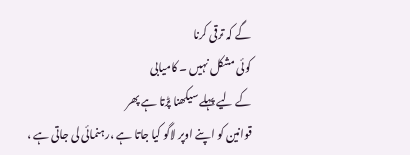گے کہ ترقی کرنا
کوئی مشکل نہیں ۔ کامیابی
کے لیے پہلے سیکھنا پڑتا ہے پھر
قوانین کو اپنے اوپر لاگو کیا جاتا ہے ،رہنمائی لی جاتی ہے ،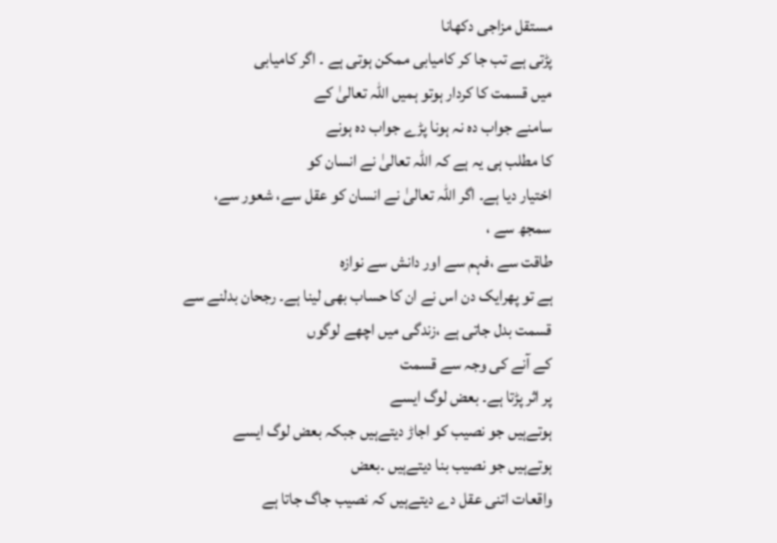مستقل مزاجی دکھانا
پڑتی ہے تب جا کر کامیابی ممکن ہوتی ہے ۔ اگر کامیابی
میں قسمت کا کردار ہوتو ہمیں اللہ تعالیٰ کے
سامنے جواب دہ نہ ہونا پڑے جواب دہ ہونے
کا مطلب ہی یہ ہے کہ اللہ تعالیٰ نے انسان کو
اختیار دیا ہے۔ اگر اللہ تعالیٰ نے انسان کو عقل سے، شعور سے، سمجھ سے ،
طاقت سے ،فہم سے اور دانش سے نوازہ
ہے تو پھرایک دن اس نے ان کا حساب بھی لینا ہے۔ رجحان بدلنے سے قسمت بدل جاتی ہے ،زندگی میں اچھے لوگوں
کے آنے کی وجہ سے قسمت
پر اثر پڑتا ہے۔ بعض لوگ ایسے
ہوتےہیں جو نصیب کو اجاڑ دیتےہیں جبکہ بعض لوگ ایسے
ہوتےہیں جو نصیب بنا دیتےہیں ۔بعض
واقعات اتنی عقل دے دیتےہیں کہ نصیب جاگ جاتا ہے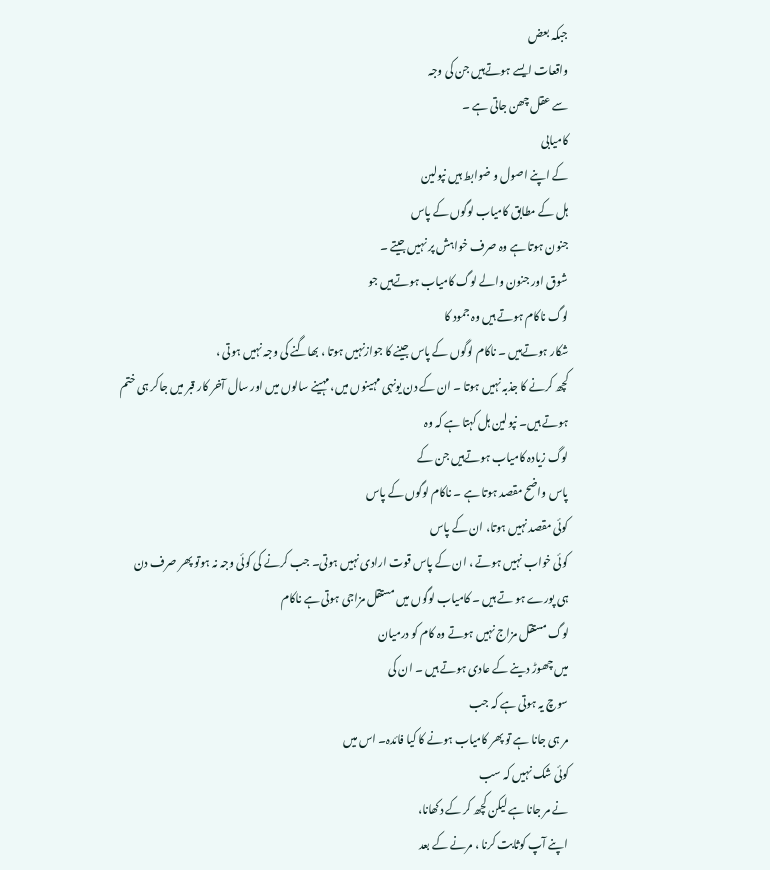جبکہ بعض
واقعات ایسے ہوتےہیں جن کی وجہ
سے عقل چھن جاتی ہے ۔
کامیابی
کے اپنے اصول و ضوابط ہیں نپولین
ہل کے مطابق کامیاب لوگوں کے پاس
جنون ہوتا ہے وہ صرف خواہش پر نہیں جیتے ۔
شوق اور جنون والے لوگ کامیاب ہوتےہیں جو
لوگ ناکام ہوتے ہیں وہ جمود کا
شکار ہوتےہیں ۔ ناکام لوگوں کے پاس جینے کا جوازنہیں ہوتا ، بھاگنے کی وجہ نہیں ہوتی ،
کچھ کرنے کا جذبہ نہیں ہوتا ۔ ان کے دن یونہی مہینوں میں، مہینے سالوں میں اور سال آخر کار قبر میں جاکر ہی ختم ہوتے ہیں۔ نپولین ہل کہتا ہے کہ وہ
لوگ زیادہ کامیاب ہوتےہیں جن کے
پاس واضح مقصد ہوتا ہے ۔ ناکام لوگوں کے پاس
کوئی مقصد نہیں ہوتا، ان کے پاس
کوئی خواب نہیں ہوتے ، ان کے پاس قوت ارادی نہیں ہوتی۔ جب کرنے کی کوئی وجہ نہ ہوتو پھر صرف دن
ہی پورے ہو تے ہیں ۔ کامیاب لوگوں میں مستقل مزاجی ہوتی ہے ناکام
لوگ مستقل مزاج نہیں ہوتے وہ کام کو درمیان
میں چھوڑ دینے کے عادی ہوتے ہیں ۔ ان کی
سوچ یہ ہوتی ہے کہ جب
مر ہی جانا ہے تو پھر کامیاب ہونے کا کیا فائدہ۔ اس میں
کوئی شک نہیں کہ سب
نے مر جانا ہے لیکن کچھ کر کے دکھانا،
اپنے آپ کوثابت کرنا ، مرنے کے بعد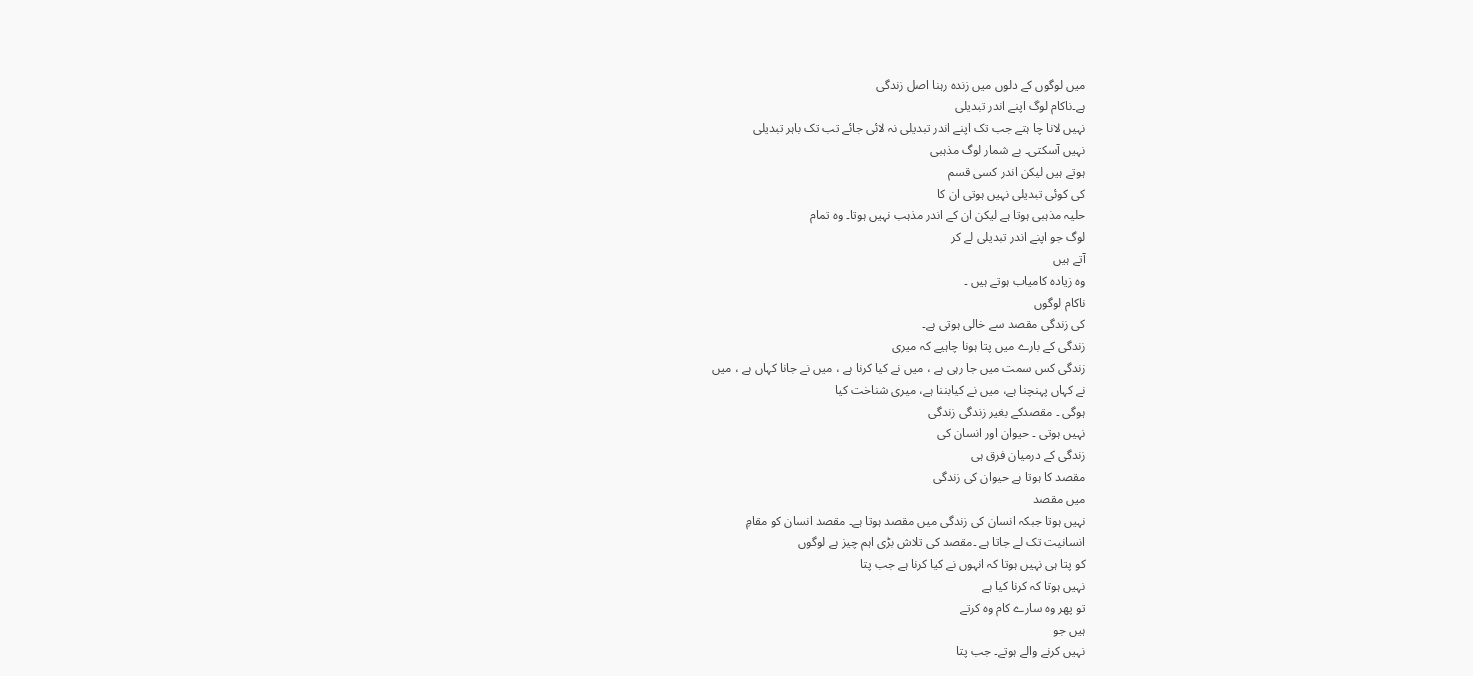میں لوگوں کے دلوں میں زندہ رہنا اصل زندگی
ہے۔ناکام لوگ اپنے اندر تبدیلی
نہیں لانا چا ہتے جب تک اپنے اندر تبدیلی نہ لائی جائے تب تک باہر تبدیلی
نہیں آسکتی۔ بے شمار لوگ مذہبی
ہوتے ہیں لیکن اندر کسی قسم
کی کوئی تبدیلی نہیں ہوتی ان کا
حلیہ مذہبی ہوتا ہے لیکن ان کے اندر مذہب نہیں ہوتا۔ وہ تمام
لوگ جو اپنے اندر تبدیلی لے کر
آتے ہیں
وہ زیادہ کامیاب ہوتے ہیں ۔
ناکام لوگوں
کی زندگی مقصد سے خالی ہوتی ہے۔
زندگی کے بارے میں پتا ہونا چاہیے کہ میری
زندگی کس سمت میں جا رہی ہے ، میں نے کیا کرنا ہے ، میں نے جانا کہاں ہے ، میں
نے کہاں پہنچنا ہے، میں نے کیابننا ہے، میری شناخت کیا
ہوگی ۔ مقصدکے بغیر زندگی زندگی
نہیں ہوتی ۔ حیوان اور انسان کی
زندگی کے درمیان فرق ہی
مقصد کا ہوتا ہے حیوان کی زندگی
میں مقصد
نہیں ہوتا جبکہ انسان کی زندگی میں مقصد ہوتا ہے۔ مقصد انسان کو مقامِ
انسانیت تک لے جاتا ہے ۔مقصد کی تلاش بڑی اہم چیز ہے لوگوں
کو پتا ہی نہیں ہوتا کہ انہوں نے کیا کرنا ہے جب پتا
نہیں ہوتا کہ کرنا کیا ہے
تو پھر وہ سارے کام وہ کرتے
ہیں جو
نہیں کرنے والے ہوتے۔ جب پتا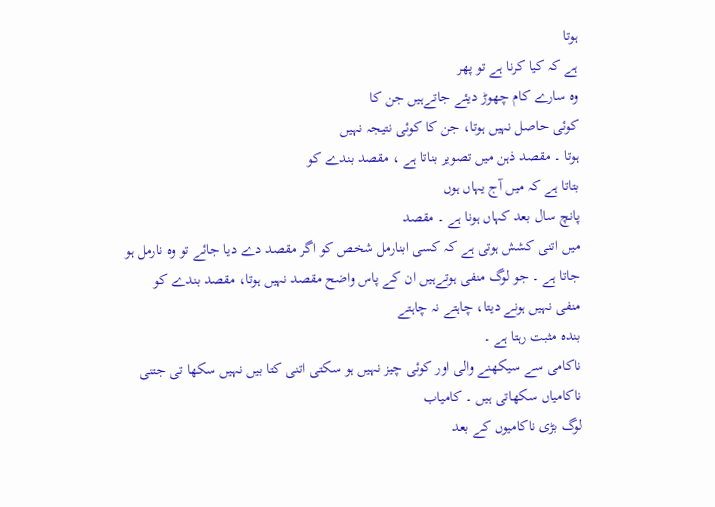ہوتا
ہے کہ کیا کرنا ہے تو پھر
وہ سارے کام چھوڑ دیئے جاتےہیں جن کا
کوئی حاصل نہیں ہوتا، جن کا کوئی نتیجہ نہیں
ہوتا ۔ مقصد ذہن میں تصویر بناتا ہے ، مقصد بندے کو
بتاتا ہے کہ میں آج یہاں ہوں
پانچ سال بعد کہاں ہونا ہے ۔ مقصد
میں اتنی کشش ہوتی ہے کہ کسی ابنارمل شخص کو اگر مقصد دے دیا جائے تو وہ نارمل ہو جاتا ہے ۔ جو لوگ منفی ہوتےہیں ان کے پاس واضح مقصد نہیں ہوتا، مقصد بندے کو
منفی نہیں ہونے دیتا، چاہتے نہ چاہتے
بندہ مثبت رہتا ہے ۔
ناکامی سے سیکھنے والی اور کوئی چیز نہیں ہو سکتی اتنی کتا بیں نہیں سکھا تی جتنی ناکامیاں سکھاتی ہیں ۔ کامیاب
لوگ بڑی ناکامیوں کے بعد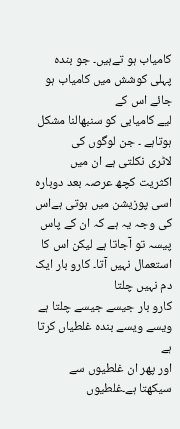کامیاب ہو تےہیں۔ جو بندہ پہلی کوشش میں کامیاب ہو جائے اس کے
لیے کامیابی کو سنبھالنا مشکل ہوتاہے ۔ جن لوگوں کی
لاٹری نکلتی ہے ان میں اکثریت کچھ عرصہ بعد دوبارہ اسی پوزیشن میں ہوتی ہےاس کی وجہ یہ ہے کہ ان کے پاس
پیسہ تو آجاتا ہے لیکن اس کا
استعمال نہیں آتا۔ کارو بار ایک دم نہیں چلتا
کارو بار جیسے جیسے چلتا ہے ویسے ویسے بندہ غلطیاں کرتا ہے
اور پھر ان غلطیوں سے سیکھتا ہے۔غلطیوں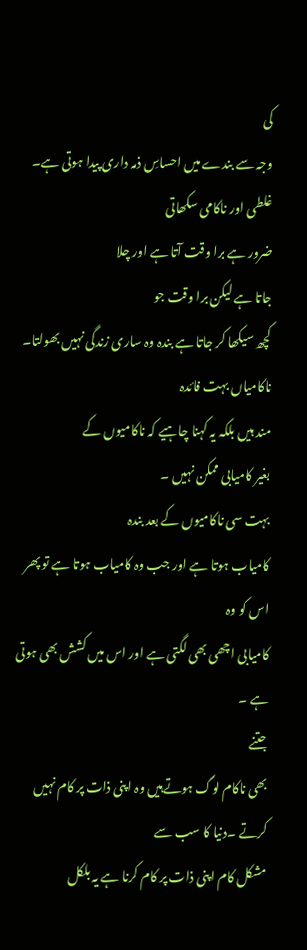کی
وجہ سے بندے میں احساسِ ذمہ داری پیدا ہوتی ہے۔ غلطی اور ناکامی سکھاتی
ضرور ہے برا وقت آتا ہے اور چلا
جاتا ہے لیکن برا وقت جو
کچھ سیکھا کر جاتا ہے بندہ وہ ساری زندگی نہیں بھولتا۔ ناکامیاں بہت فائدہ
مند ہیں بلکہ یہ کہنا چاہیے کہ ناکامیوں کے
بغیر کامیابی ممکن نہیں ۔
بہت سی ناکامیوں کے بعد بندہ
کامیاب ہوتا ہے اور جب وہ کامیاب ہوتا ہے تو پھر اس کو وہ
کامیابی اچھی بھی لگتی ہے اور اس میں کشش بھی ہوتی ہے ۔
جتنے
بھی ناکام لوگ ہوتےہیں وہ اپنی ذات پر کام نہیں
کرتے ۔دنیا کا سب سے
مشکل کام اپنی ذات پر کام کرنا ہے یہ بلکل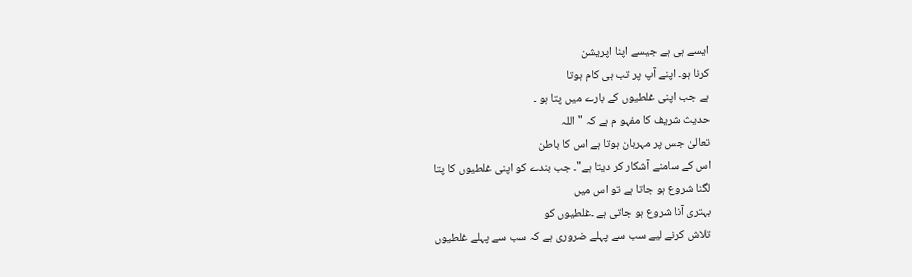ایسے ہی ہے جیسے اپنا اپریشن
کرنا ہو۔ اپنے آپ پر تب ہی کام ہوتا
ہے جب اپنی غلطیوں کے بارے میں پتا ہو ۔
حدیث شریف کا مفہو م ہے کہ "اللہ
تعالیٰ جس پر مہربان ہوتا ہے اس کا باطن
اس کے سامنے آشکار کر دیتا ہے"۔ جب بندے کو اپنی غلطیوں کا پتا
لگنا شروع ہو جاتا ہے تو اس میں
بہتری آنا شروع ہو جاتی ہے ۔غلطیوں کو
تلاش کرنے لیے سب سے پہلے ضروری ہے کہ سب سے پہلے غلطیوں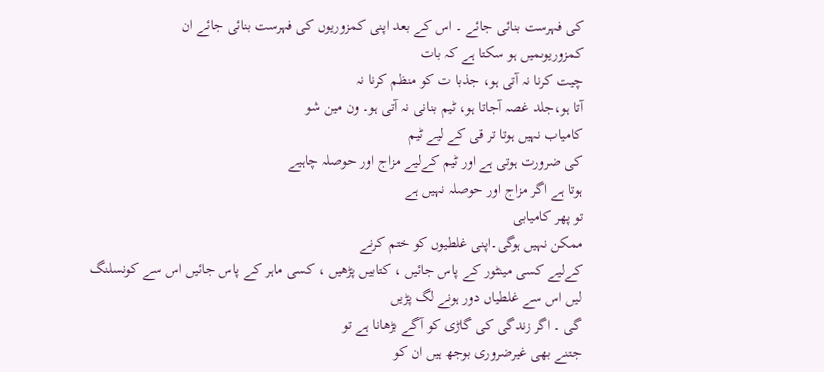کی فہرست بنائی جائے ۔ اس کے بعد اپنی کمزوریوں کی فہرست بنائی جائے ان
کمزوریوںمیں ہو سکتا ہے کہ بات
چیت کرنا نہ آتی ہو، جذبا ت کو منظم کرنا نہ
آتا ہو،جلد غصہ آجاتا ہو، ٹیم بنانی نہ آتی ہو۔ ون مین شو
کامیاب نہیں ہوتا تر قی کے لیے ٹیم
کی ضرورت ہوتی ہے اور ٹیم کےلیے مزاج اور حوصلہ چاہیے
ہوتا ہے اگر مزاج اور حوصلہ نہیں ہے
تو پھر کامیابی
ممکن نہیں ہوگی۔اپنی غلطیوں کو ختم کرنے
کےلیے کسی مینٹور کے پاس جائیں ، کتابیں پڑھیں ، کسی ماہر کے پاس جائیں اس سے کونسلنگ
لیں اس سے غلطیاں دور ہونے لگ پڑیں
گی ۔ اگر زندگی کی گاڑی کو آگے بڑھانا ہے تو
جتنے بھی غیرضروری بوجھ ہیں ان کو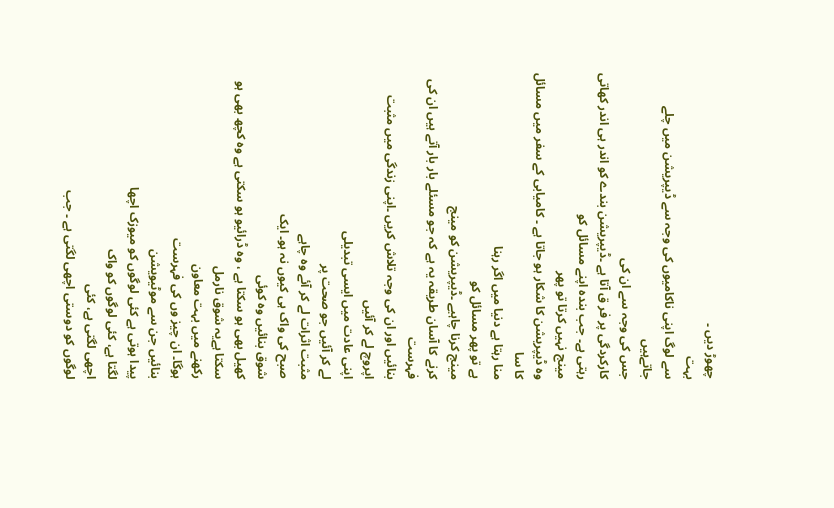چھوڑ دیں ۔
بہت
سے لوگ اپنی ناکامیوں کی وجہ سے ڈیپریشن میں چلے جاتےہیں
جس کی وجہ سے ان کی
کارکردگی پر فر ق آتا ہے ۔ڈیپریشن بندے کو اندر ہی اندر کھاتی رہتی ہے۔ جب بندہ اپنے مسائل کو
مینج نہیں کرتا تو پھر
وہ ڈیپریشن کا شکار ہو جاتا ہے ۔ کامیابی کے سفر میں مسائل کا سا
منا رہتا ہے دنیا میں اگر رہنا
ہے تو پھر مسائل کو
مینج کرنا چاہیے ۔ڈیپریشن کو مینج
کرنے کا آسان طریقہ یہ ہے کہ جو مسئلے بار بار آتے ہیں ان کی فہرست
بنائیں اور ان کی وجہ تلاش کریں ۔اپنی زندگی میں مثبت اپروچ لے کر آئیں
اپنی عادت میں ایسی تبدیلی
لے کر آئیں جو صحت پر
مثبت اثرات لے کر آئے وہ چاہے
صبح کی واک ہی کیوں نہ ہو۔ ایک
شوق بنائیں وہ کوئی
کھیل بھی ہو سکتا ہے ، وہ ڈرائیو ہو سکتی ہے وہ کچھ بھی ہو سکتا ہےیہ شوق نارمل
رکھنے میں بہت معاون
ہوگا۔ ان چیز وں کی فہرست
بنائیں جن سے موٹیویشن
پیدا ہوتی ہے کئی لوگوں کو میوزک اچھا
لگتا ہے، کئی لوگوں کو واک
اچھی لگتی ہے، کئی
لوگوں کو دوستی اچھی لگتی ہے ۔ جب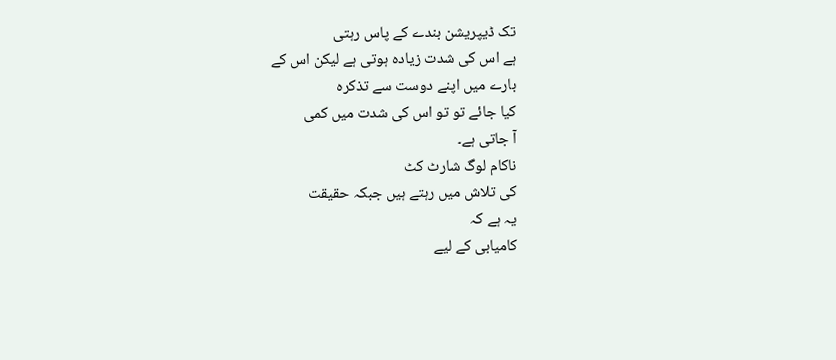تک ڈیپریشن بندے کے پاس رہتی
ہے اس کی شدت زیادہ ہوتی ہے لیکن اس کے
بارے میں اپنے دوست سے تذکرہ
کیا جائے تو تو اس کی شدت میں کمی
آ جاتی ہے۔
ناکام لوگ شارٹ کٹ
کی تلاش میں رہتے ہیں جبکہ حقیقت
یہ ہے کہ
کامیابی کے لیے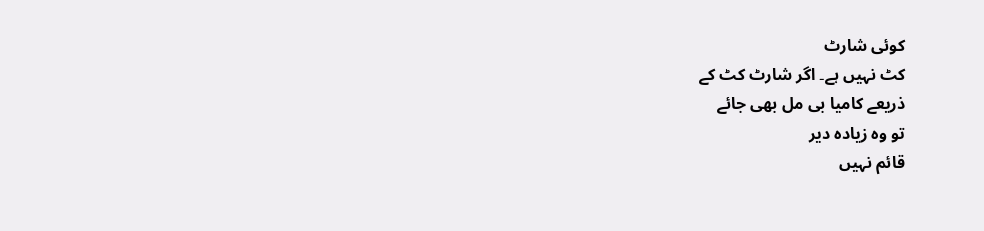کوئی شارٹ
کٹ نہیں ہے۔ اگر شارٹ کٹ کے
ذریعے کامیا بی مل بھی جائے
تو وہ زیادہ دیر
قائم نہیں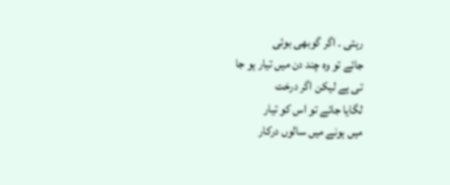رہتی ۔ اگر گوبھی بوئی
جائے تو وہ چند دن میں تیار ہو جا
تی ہے لیکن اگر درخت
لگایا جائے تو اس کو تیار
میں ہونے میں سالوں درکار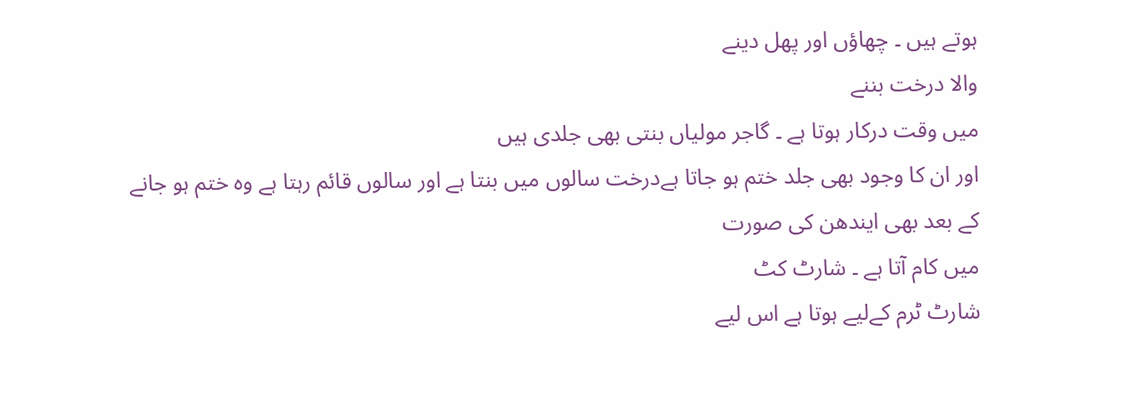ہوتے ہیں ۔ چھاؤں اور پھل دینے
والا درخت بننے
میں وقت درکار ہوتا ہے ۔ گاجر مولیاں بنتی بھی جلدی ہیں
اور ان کا وجود بھی جلد ختم ہو جاتا ہےدرخت سالوں میں بنتا ہے اور سالوں قائم رہتا ہے وہ ختم ہو جانے
کے بعد بھی ایندھن کی صورت
میں کام آتا ہے ۔ شارٹ کٹ
شارٹ ٹرم کےلیے ہوتا ہے اس لیے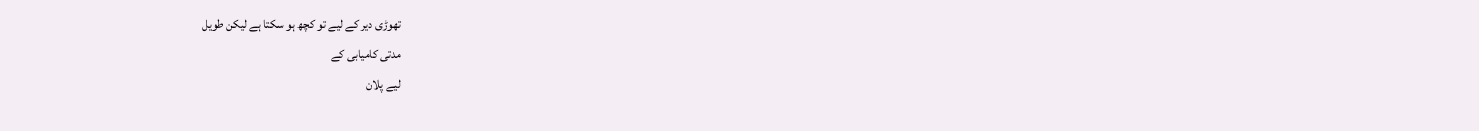تھوڑی دیر کے لیے تو کچھ ہو سکتا ہے لیکن طویل
مدتی کامیابی کے
لیے پلان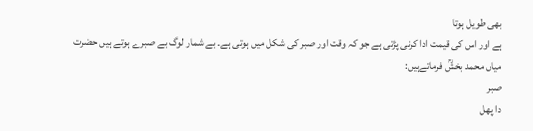بھی طویل ہوتا
ہے اور اس کی قیمت ادا کرنی پڑتی ہے جو کہ وقت اور صبر کی شکل میں ہوتی ہے۔ بے شمار لوگ بے صبرے ہوتے ہیں حضرت
میاں محمد بخشؒ فرماتےہیں:
صبر
دا پھل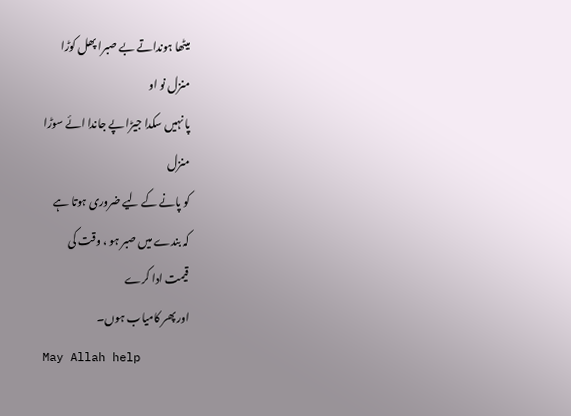میٹھا ہونداتے بے صبرا پھل کوڑا
منزل نو او
پا نہیں سکدا جیڑا پے جاندا ائے سوڑا
منزل
کو پانے کے لیے ضروری ہوتا ہے
کہ بندے میں صبر ہو ، وقت کی
قیمت ادا کرے
اور پھر کامیاب ہوں۔
May Allah help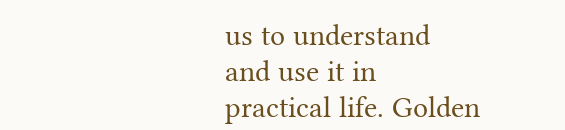us to understand and use it in practical life. Golden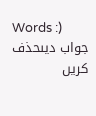Words :)
جواب دیںحذف کریں